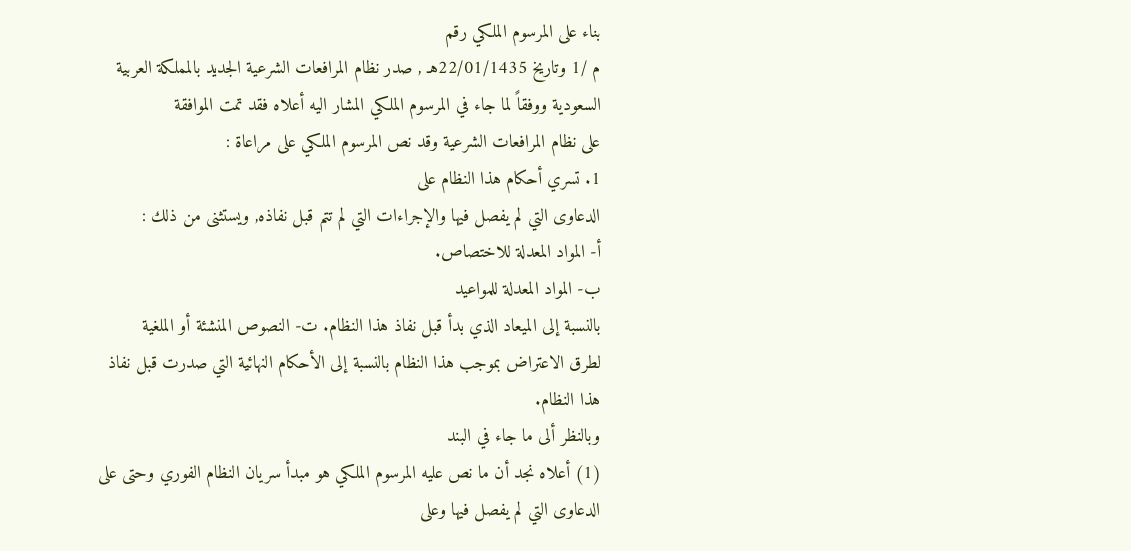بناء على المرسوم الملكي رقم
م /1 وتاريخ 22/01/1435هـ , صدر نظام المرافعات الشرعية الجديد بالمملكة العربية
السعودية ووفقاً لما جاء في المرسوم الملكي المشار اليه أعلاه فقد تمت الموافقة
على نظام المرافعات الشرعية وقد نص المرسوم الملكي على مراعاة :
1. تسري أحكام هذا النظام على
الدعاوى التي لم يفصل فيها والإجراءات التي لم تتم قبل نفاذه, ويستثنى من ذلك :
أ- المواد المعدلة للاختصاص.
ب- المواد المعدلة للمواعيد
بالنسبة إلى الميعاد الذي بدأ قبل نفاذ هذا النظام. ت- النصوص المنشئة أو الملغية
لطرق الاعتراض بموجب هذا النظام بالنسبة إلى الأحكام النهائية التي صدرت قبل نفاذ
هذا النظام.
وبالنظر ألى ما جاء في البند
(1) أعلاه نجد أن ما نص عليه المرسوم الملكي هو مبدأ سريان النظام الفوري وحتى على
الدعاوى التي لم يفصل فيها وعلى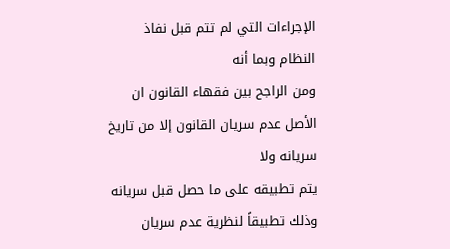الإجراءات التي لم تتم قبل نفاذ النظام وبما أنه
ومن الراجح بين فقهاء القانون ان الأصل عدم سريان القانون إلا من تاريخ سريانه ولا
يتم تطبيقه على ما حصل قبل سريانه وذلك تطبيقاً لنظرية عدم سريان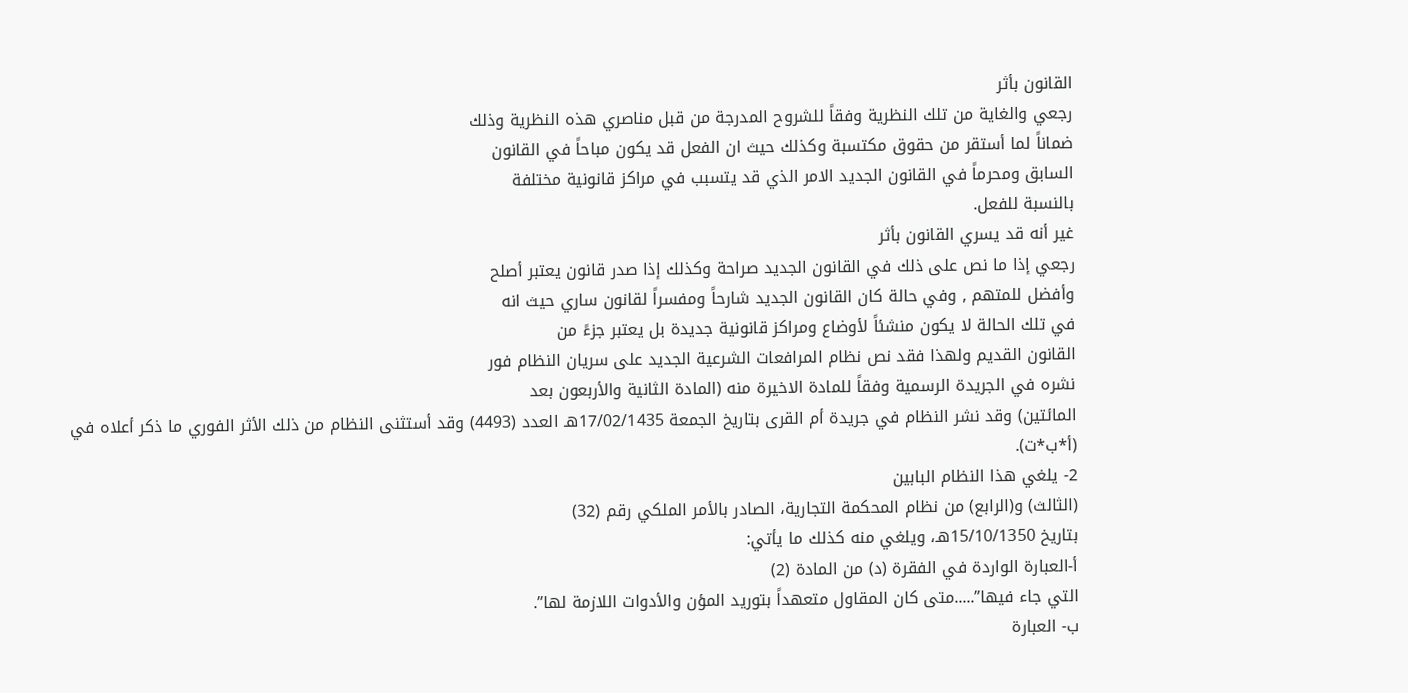القانون بأثر
رجعي والغاية من تلك النظرية وفقاً للشروح المدرجة من قبل مناصري هذه النظرية وذلك
ضماناً لما أستقر من حقوق مكتسبة وكذلك حيث ان الفعل قد يكون مباحاً في القانون
السابق ومحرماً في القانون الجديد الامر الذي قد يتسبب في مراكز قانونية مختلفة
بالنسبة للفعل.
غير أنه قد يسري القانون بأثر
رجعي إذا ما نص على ذلك في القانون الجديد صراحة وكذلك إذا صدر قانون يعتبر أصلح
وأفضل للمتهم , وفي حالة كان القانون الجديد شارحاً ومفسراً لقانون ساري حيث انه
في تلك الحالة لا يكون منشئاً لأوضاع ومراكز قانونية جديدة بل يعتبر جزءً من
القانون القديم ولهذا فقد نص نظام المرافعات الشرعية الجديد على سريان النظام فور
نشره في الجريدة الرسمية وفقاً للمادة الاخيرة منه (المادة الثانية والأربعون بعد
المائتين) وقد نشر النظام في جريدة أم القرى بتاريخ الجمعة 17/02/1435هـ العدد (4493) وقد أستثنى النظام من ذلك الأثر الفوري ما ذكر أعلاه في (أ*ب*ت).
2- يلغي هذا النظام البابين
(الثالث) و(الرابع) من نظام المحكمة التجارية، الصادر بالأمر الملكي رقم (32)
بتاريخ 15/10/1350هـ، ويلغي منه كذلك ما يأتي:
أ-العبارة الواردة في الفقرة (د) من المادة (2)
التي جاء فيها”.....متى كان المقاول متعهداً بتوريد المؤن والأدوات اللازمة لها”.
ب- العبارة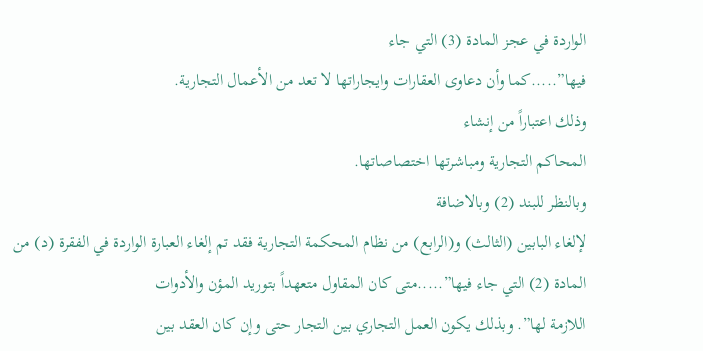الواردة في عجز المادة (3) التي جاء
فيها”.....كما وأن دعاوى العقارات وايجاراتها لا تعد من الأعمال التجارية.
وذلك اعتباراً من إنشاء
المحاكم التجارية ومباشرتها اختصاصاتها.
وبالنظر للبند (2) وبالاضافة
لإلغاء البابين (الثالث) و(الرابع) من نظام المحكمة التجارية فقد تم إلغاء العبارة الواردة في الفقرة (د) من
المادة (2) التي جاء فيها”.....متى كان المقاول متعهداً بتوريد المؤن والأدوات
اللازمة لها”. وبذلك يكون العمل التجاري بين التجار حتى وإن كان العقد بين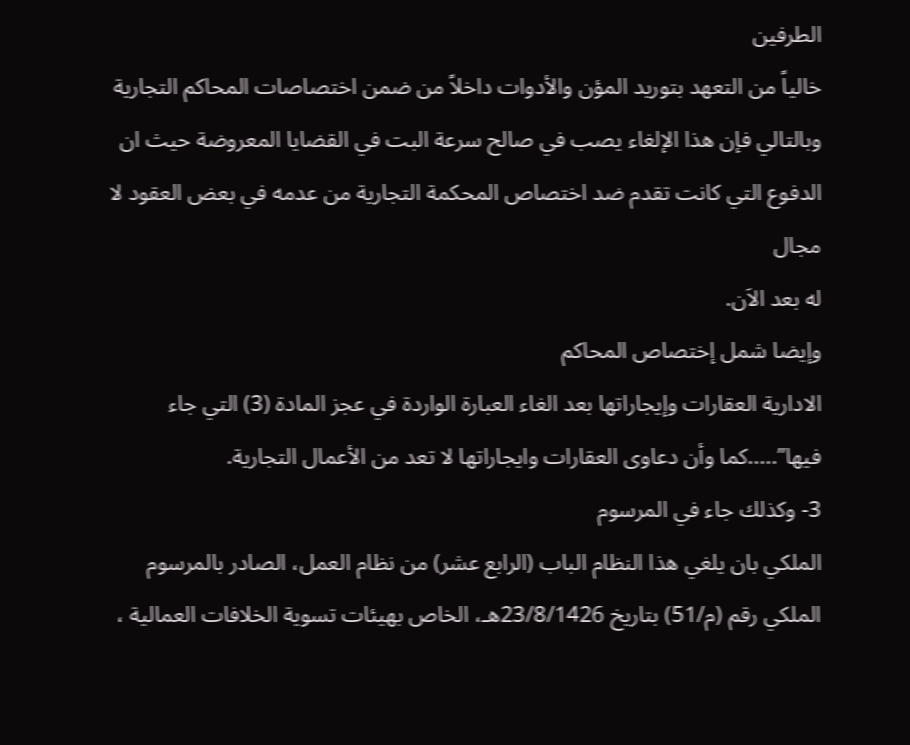الطرفين
خالياً من التعهد بتوريد المؤن والأدوات داخلاً من ضمن اختصاصات المحاكم التجارية
وبالتالي فإن هذا الإلغاء يصب في صالح سرعة البت في القضايا المعروضة حيث ان
الدفوع التي كانت تقدم ضد اختصاص المحكمة التجارية من عدمه في بعض العقود لا مجال
له بعد الاَن.
وإيضا شمل إختصاص المحاكم
الادارية العقارات وإيجاراتها بعد الغاء العبارة الواردة في عجز المادة (3) التي جاء
فيها”.....كما وأن دعاوى العقارات وايجاراتها لا تعد من الأعمال التجارية.
3- وكذلك جاء في المرسوم
الملكي بان يلغي هذا النظام الباب (الرابع عشر) من نظام العمل، الصادر بالمرسوم
الملكي رقم (م/51) بتاريخ 23/8/1426هـ، الخاص بهيئات تسوية الخلافات العمالية ،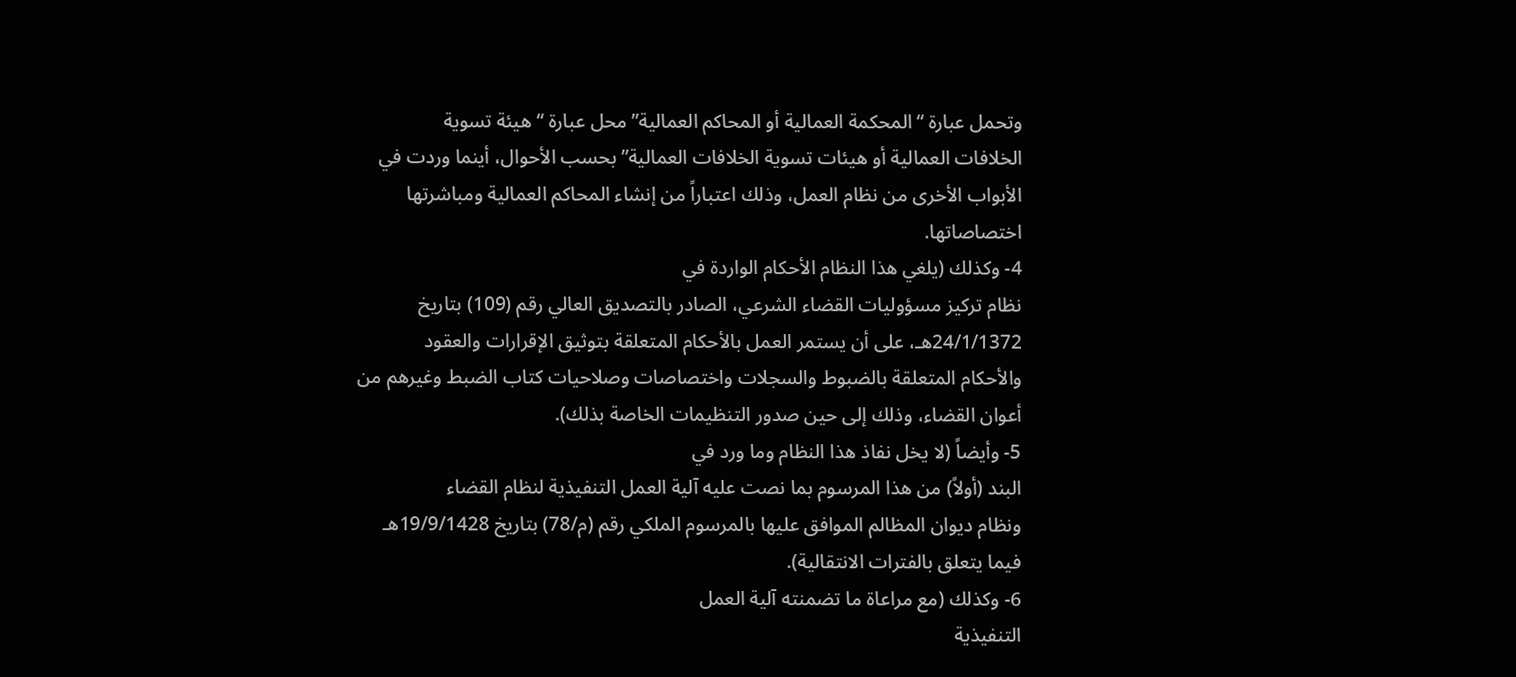وتحمل عبارة “المحكمة العمالية أو المحاكم العمالية” محل عبارة “هيئة تسوية
الخلافات العمالية أو هيئات تسوية الخلافات العمالية” بحسب الأحوال، أينما وردت في
الأبواب الأخرى من نظام العمل، وذلك اعتباراً من إنشاء المحاكم العمالية ومباشرتها
اختصاصاتها.
4- وكذلك (يلغي هذا النظام الأحكام الواردة في
نظام تركيز مسؤوليات القضاء الشرعي، الصادر بالتصديق العالي رقم (109) بتاريخ
24/1/1372هـ، على أن يستمر العمل بالأحكام المتعلقة بتوثيق الإقرارات والعقود
والأحكام المتعلقة بالضبوط والسجلات واختصاصات وصلاحيات كتاب الضبط وغيرهم من
أعوان القضاء، وذلك إلى حين صدور التنظيمات الخاصة بذلك).
5- وأيضاً (لا يخل نفاذ هذا النظام وما ورد في
البند (أولاً) من هذا المرسوم بما نصت عليه آلية العمل التنفيذية لنظام القضاء
ونظام ديوان المظالم الموافق عليها بالمرسوم الملكي رقم (م/78) بتاريخ 19/9/1428هـ
فيما يتعلق بالفترات الانتقالية).
6- وكذلك (مع مراعاة ما تضمنته آلية العمل
التنفيذية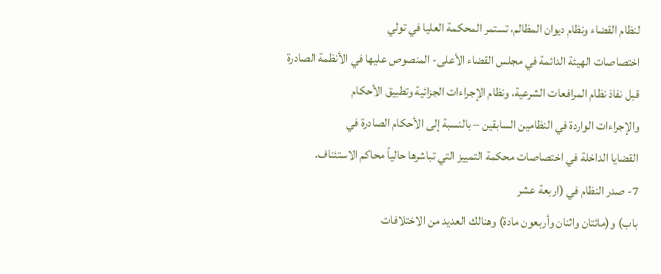لنظام القضاء ونظام ديوان المظالم، تستمر المحكمة العليا في تولي
اختصاصات الهيئة الدائمة في مجلس القضاء الأعلى- المنصوص عليها في الأنظمة الصادرة
قبل نفاذ نظام المرافعات الشرعية، ونظام الإجراءات الجزائية وتطبيق الأحكام
والإجراءات الواردة في النظامين السابقين – بالنسبة إلى الأحكام الصادرة في
القضايا الداخلة في اختصاصات محكمة التمييز التي تباشرها حالياً محاكم الاستئناف.
7- صدر النظام في (اربعة عشر
باب) و(مائتان واثنان وأربعون مادة) وهنالك العديد من الاختلافات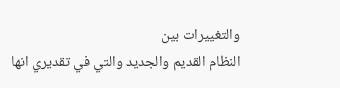والتغييرات بين
النظام القديم والجديد والتي في تقديري انها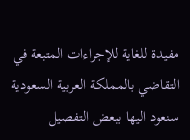مفيدة للغاية للإجراءات المتبعة في
التقاضي بالمملكة العربية السعودية سنعود اليها ببعض التفصيل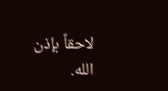لاحقاً بإذن الله.